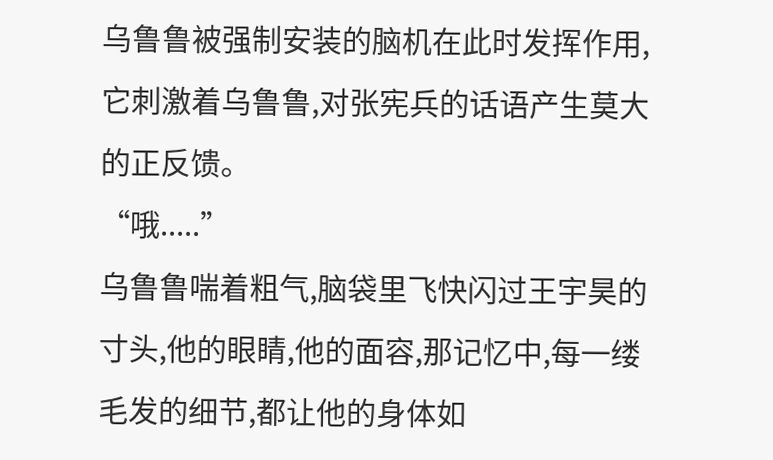乌鲁鲁被强制安装的脑机在此时发挥作用,它刺激着乌鲁鲁,对张宪兵的话语产生莫大的正反馈。
“哦.....”
乌鲁鲁喘着粗气,脑袋里飞快闪过王宇昊的寸头,他的眼睛,他的面容,那记忆中,每一缕毛发的细节,都让他的身体如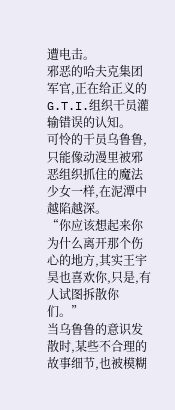遭电击。
邪恶的哈夫克集团军官,正在给正义的G.T.I.组织干员灌输错误的认知。
可怜的干员乌鲁鲁,只能像动漫里被邪恶组织抓住的魔法少女一样,在泥潭中越陷越深。
“你应该想起来你为什么离开那个伤心的地方,其实王宇昊也喜欢你,只是,有人试图拆散你们。”
当乌鲁鲁的意识发散时,某些不合理的故事细节,也被模糊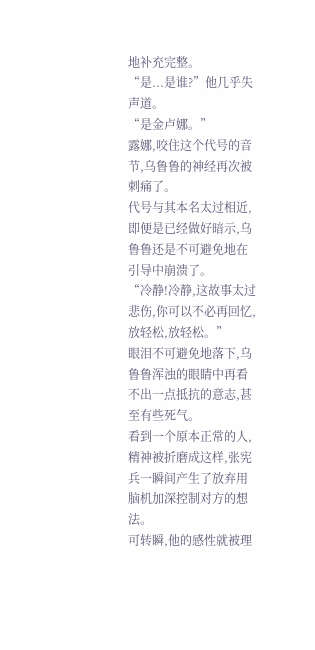地补充完整。
“是...是谁?”他几乎失声道。
“是金卢娜。”
露娜,咬住这个代号的音节,乌鲁鲁的神经再次被刺痛了。
代号与其本名太过相近,即便是已经做好暗示,乌鲁鲁还是不可避免地在引导中崩溃了。
“冷静!冷静,这故事太过悲伤,你可以不必再回忆,放轻松,放轻松。”
眼泪不可避免地落下,乌鲁鲁浑浊的眼睛中再看不出一点抵抗的意志,甚至有些死气。
看到一个原本正常的人,精神被折磨成这样,张宪兵一瞬间产生了放弃用脑机加深控制对方的想法。
可转瞬,他的感性就被理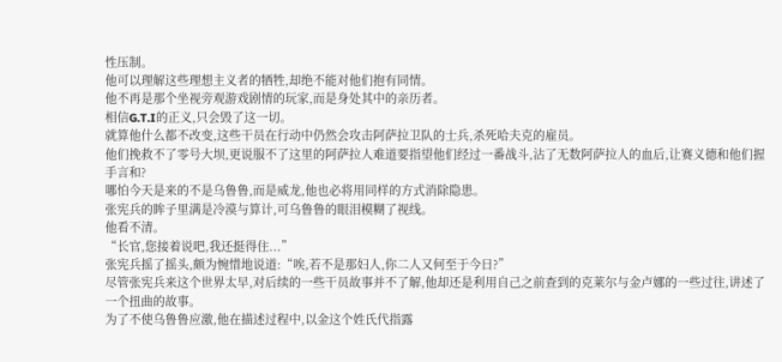性压制。
他可以理解这些理想主义者的牺牲,却绝不能对他们抱有同情。
他不再是那个坐视旁观游戏剧情的玩家,而是身处其中的亲历者。
相信G.T.I的正义,只会毁了这一切。
就算他什么都不改变,这些干员在行动中仍然会攻击阿萨拉卫队的士兵,杀死哈夫克的雇员。
他们挽救不了零号大坝,更说服不了这里的阿萨拉人难道要指望他们经过一番战斗,沾了无数阿萨拉人的血后,让赛义德和他们握手言和?
哪怕今天是来的不是乌鲁鲁,而是威龙,他也必将用同样的方式消除隐患。
张宪兵的眸子里满是冷漠与算计,可乌鲁鲁的眼泪模糊了视线。
他看不清。
“长官,您接着说吧,我还挺得住...”
张宪兵摇了摇头,颇为惋惜地说道:“唉,若不是那妇人,你二人又何至于今日?”
尽管张宪兵来这个世界太早,对后续的一些干员故事并不了解,他却还是利用自己之前查到的克莱尔与金卢娜的一些过往,讲述了一个扭曲的故事。
为了不使乌鲁鲁应激,他在描述过程中,以金这个姓氏代指露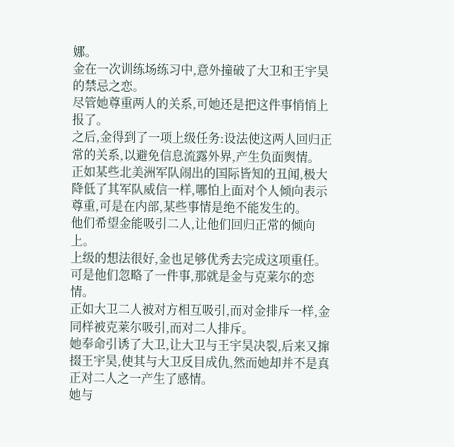娜。
金在一次训练场练习中,意外撞破了大卫和王宇昊的禁忌之恋。
尽管她尊重两人的关系,可她还是把这件事悄悄上报了。
之后,金得到了一项上级任务:设法使这两人回归正常的关系,以避免信息流露外界,产生负面舆情。
正如某些北美洲军队闹出的国际皆知的丑闻,极大降低了其军队威信一样,哪怕上面对个人倾向表示尊重,可是在内部,某些事情是绝不能发生的。
他们希望金能吸引二人,让他们回归正常的倾向上。
上级的想法很好,金也足够优秀去完成这项重任。
可是他们忽略了一件事,那就是金与克莱尔的恋情。
正如大卫二人被对方相互吸引,而对金排斥一样,金同样被克莱尔吸引,而对二人排斥。
她奉命引诱了大卫,让大卫与王宇昊决裂,后来又撺掇王宇昊,使其与大卫反目成仇,然而她却并不是真正对二人之一产生了感情。
她与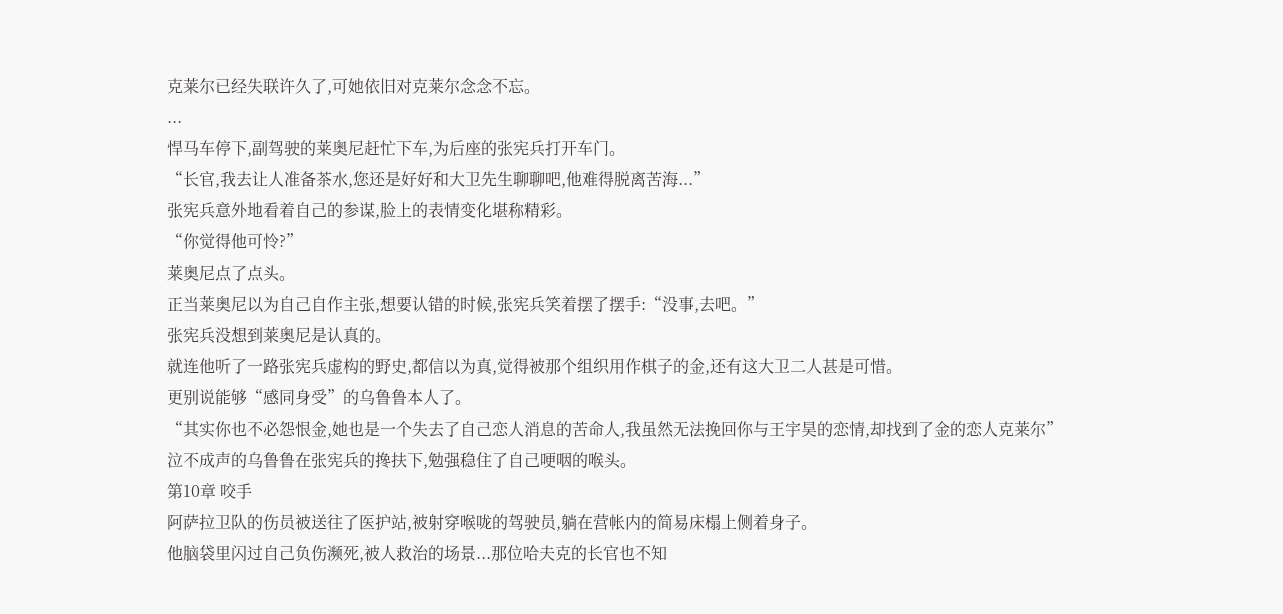克莱尔已经失联许久了,可她依旧对克莱尔念念不忘。
...
悍马车停下,副驾驶的莱奥尼赶忙下车,为后座的张宪兵打开车门。
“长官,我去让人准备茶水,您还是好好和大卫先生聊聊吧,他难得脱离苦海...”
张宪兵意外地看着自己的参谋,脸上的表情变化堪称精彩。
“你觉得他可怜?”
莱奥尼点了点头。
正当莱奥尼以为自己自作主张,想要认错的时候,张宪兵笑着摆了摆手:“没事,去吧。”
张宪兵没想到莱奥尼是认真的。
就连他听了一路张宪兵虚构的野史,都信以为真,觉得被那个组织用作棋子的金,还有这大卫二人甚是可惜。
更别说能够“感同身受”的乌鲁鲁本人了。
“其实你也不必怨恨金,她也是一个失去了自己恋人消息的苦命人,我虽然无法挽回你与王宇昊的恋情,却找到了金的恋人克莱尔”
泣不成声的乌鲁鲁在张宪兵的搀扶下,勉强稳住了自己哽咽的喉头。
第10章 咬手
阿萨拉卫队的伤员被送往了医护站,被射穿喉咙的驾驶员,躺在营帐内的简易床榻上侧着身子。
他脑袋里闪过自己负伤濒死,被人救治的场景...那位哈夫克的长官也不知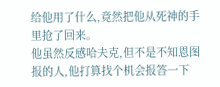给他用了什么,竟然把他从死神的手里抢了回来。
他虽然反感哈夫克,但不是不知恩图报的人,他打算找个机会报答一下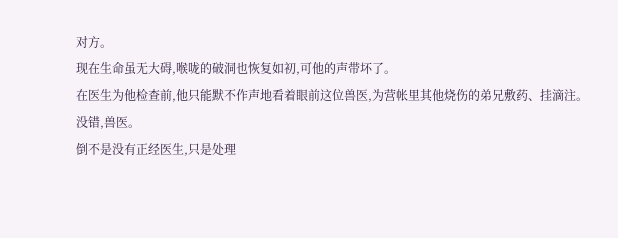对方。
现在生命虽无大碍,喉咙的破洞也恢复如初,可他的声带坏了。
在医生为他检查前,他只能默不作声地看着眼前这位兽医,为营帐里其他烧伤的弟兄敷药、挂滴注。
没错,兽医。
倒不是没有正经医生,只是处理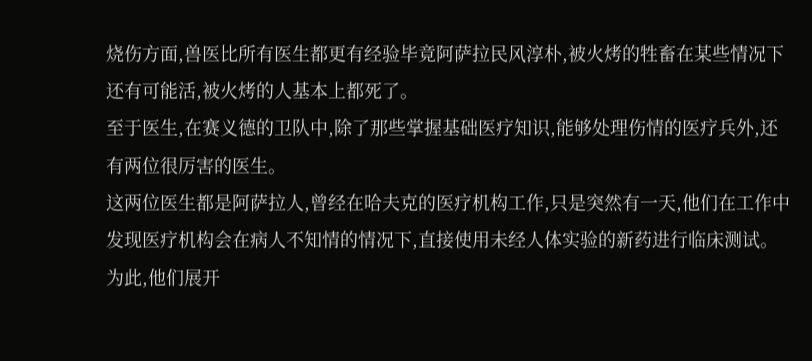烧伤方面,兽医比所有医生都更有经验毕竟阿萨拉民风淳朴,被火烤的牲畜在某些情况下还有可能活,被火烤的人基本上都死了。
至于医生,在赛义德的卫队中,除了那些掌握基础医疗知识,能够处理伤情的医疗兵外,还有两位很厉害的医生。
这两位医生都是阿萨拉人,曾经在哈夫克的医疗机构工作,只是突然有一天,他们在工作中发现医疗机构会在病人不知情的情况下,直接使用未经人体实验的新药进行临床测试。
为此,他们展开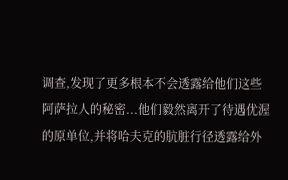调查,发现了更多根本不会透露给他们这些阿萨拉人的秘密...他们毅然离开了待遇优渥的原单位,并将哈夫克的肮脏行径透露给外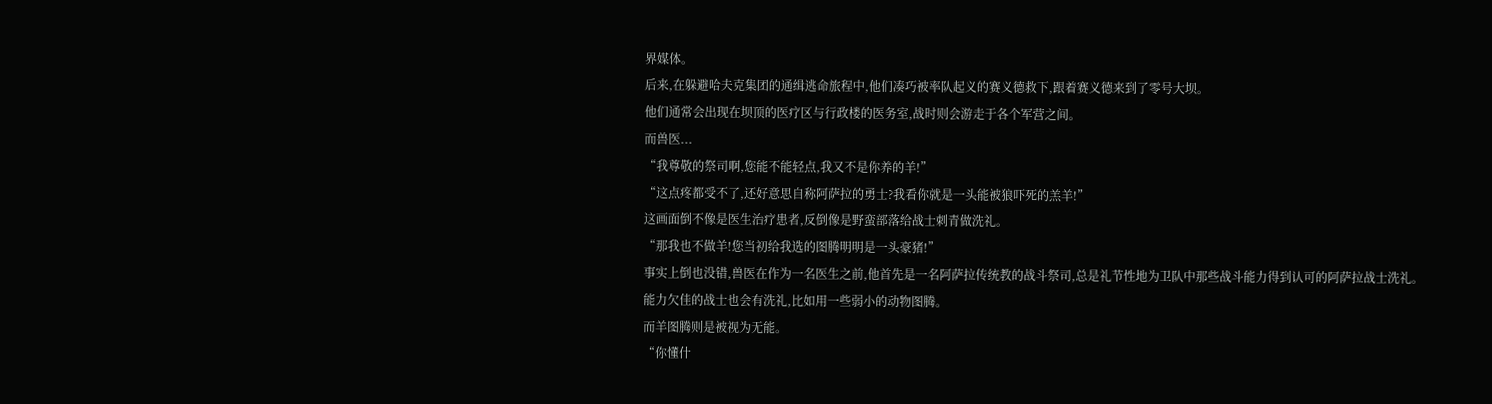界媒体。
后来,在躲避哈夫克集团的通缉逃命旅程中,他们凑巧被率队起义的赛义德救下,跟着赛义德来到了零号大坝。
他们通常会出现在坝顶的医疗区与行政楼的医务室,战时则会游走于各个军营之间。
而兽医...
“我尊敬的祭司啊,您能不能轻点,我又不是你养的羊!”
“这点疼都受不了,还好意思自称阿萨拉的勇士?我看你就是一头能被狼吓死的羔羊!”
这画面倒不像是医生治疗患者,反倒像是野蛮部落给战士刺青做洗礼。
“那我也不做羊!您当初给我选的图腾明明是一头豪猪!”
事实上倒也没错,兽医在作为一名医生之前,他首先是一名阿萨拉传统教的战斗祭司,总是礼节性地为卫队中那些战斗能力得到认可的阿萨拉战士洗礼。
能力欠佳的战士也会有洗礼,比如用一些弱小的动物图腾。
而羊图腾则是被视为无能。
“你懂什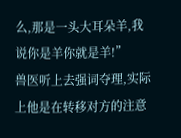么,那是一头大耳朵羊,我说你是羊你就是羊!”
兽医听上去强词夺理,实际上他是在转移对方的注意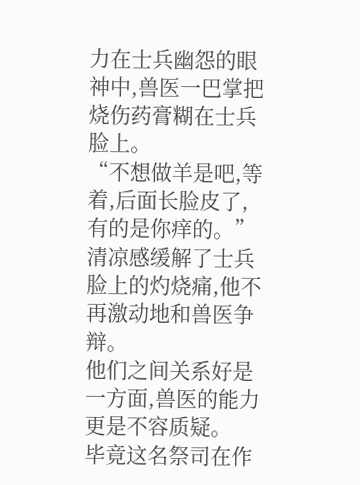力在士兵幽怨的眼神中,兽医一巴掌把烧伤药膏糊在士兵脸上。
“不想做羊是吧,等着,后面长脸皮了,有的是你痒的。”
清凉感缓解了士兵脸上的灼烧痛,他不再激动地和兽医争辩。
他们之间关系好是一方面,兽医的能力更是不容质疑。
毕竟这名祭司在作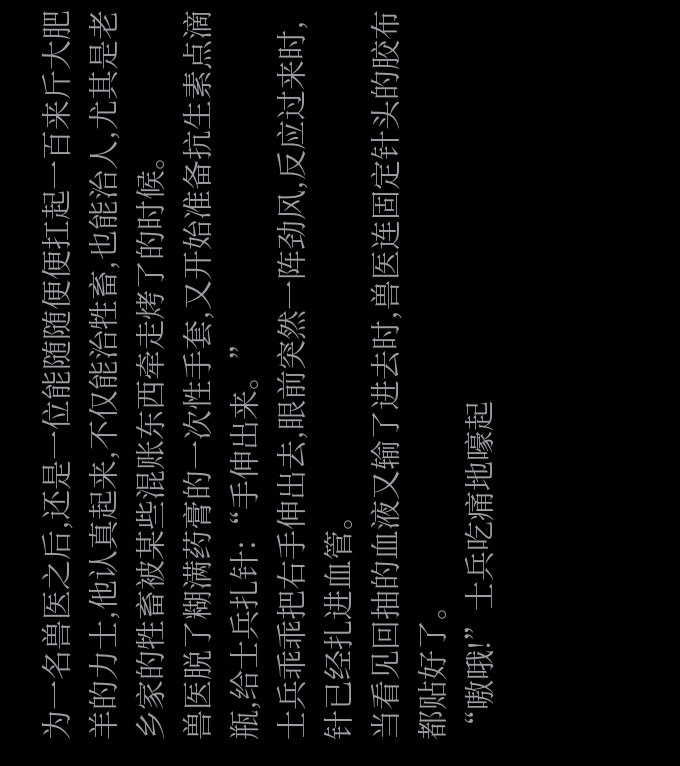为一名兽医之后,还是一位能随随便便扛起一百来斤大肥羊的力士,他认真起来,不仅能治牲畜,也能治人,尤其是老乡家的牲畜被某些混账东西牵走烤了的时候。
兽医脱了糊满药膏的一次性手套,又开始准备抗生素点滴瓶,给士兵扎针:“手伸出来。”
士兵乖乖把右手伸出去,眼前突然一阵劲风,反应过来时,针已经扎进血管。
当看见回抽的血液又输了进去时,兽医连固定针头的胶布都贴好了。
“嗷哦!”士兵吃痛地嚎起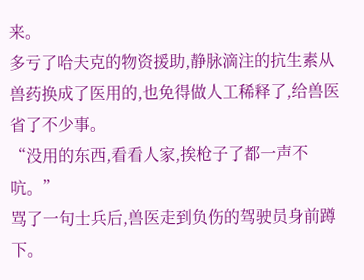来。
多亏了哈夫克的物资援助,静脉滴注的抗生素从兽药换成了医用的,也免得做人工稀释了,给兽医省了不少事。
“没用的东西,看看人家,挨枪子了都一声不吭。”
骂了一句士兵后,兽医走到负伤的驾驶员身前蹲下。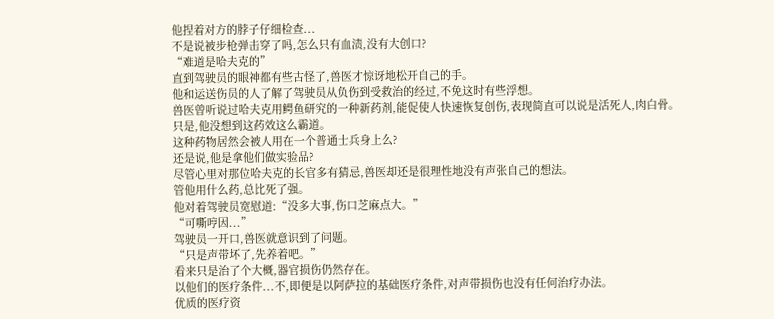他捏着对方的脖子仔细检查...
不是说被步枪弹击穿了吗,怎么只有血渍,没有大创口?
“难道是哈夫克的”
直到驾驶员的眼神都有些古怪了,兽医才惊讶地松开自己的手。
他和运送伤员的人了解了驾驶员从负伤到受救治的经过,不免这时有些浮想。
兽医曾听说过哈夫克用鳄鱼研究的一种新药剂,能促使人快速恢复创伤,表现简直可以说是活死人,肉白骨。
只是,他没想到这药效这么霸道。
这种药物居然会被人用在一个普通士兵身上么?
还是说,他是拿他们做实验品?
尽管心里对那位哈夫克的长官多有猜忌,兽医却还是很理性地没有声张自己的想法。
管他用什么药,总比死了强。
他对着驾驶员宽慰道:“没多大事,伤口芝麻点大。”
“可嘶哼因...”
驾驶员一开口,兽医就意识到了问题。
“只是声带坏了,先养着吧。”
看来只是治了个大概,器官损伤仍然存在。
以他们的医疗条件...不,即便是以阿萨拉的基础医疗条件,对声带损伤也没有任何治疗办法。
优质的医疗资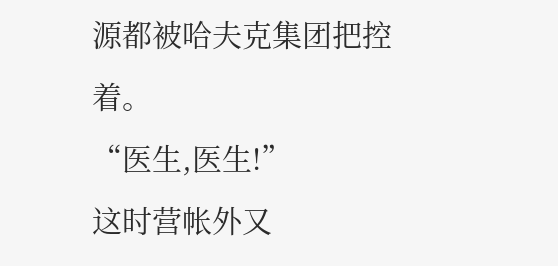源都被哈夫克集团把控着。
“医生,医生!”
这时营帐外又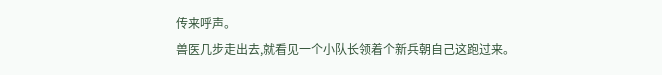传来呼声。
兽医几步走出去,就看见一个小队长领着个新兵朝自己这跑过来。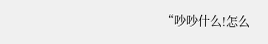“吵吵什么!怎么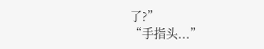了?”
“手指头...”